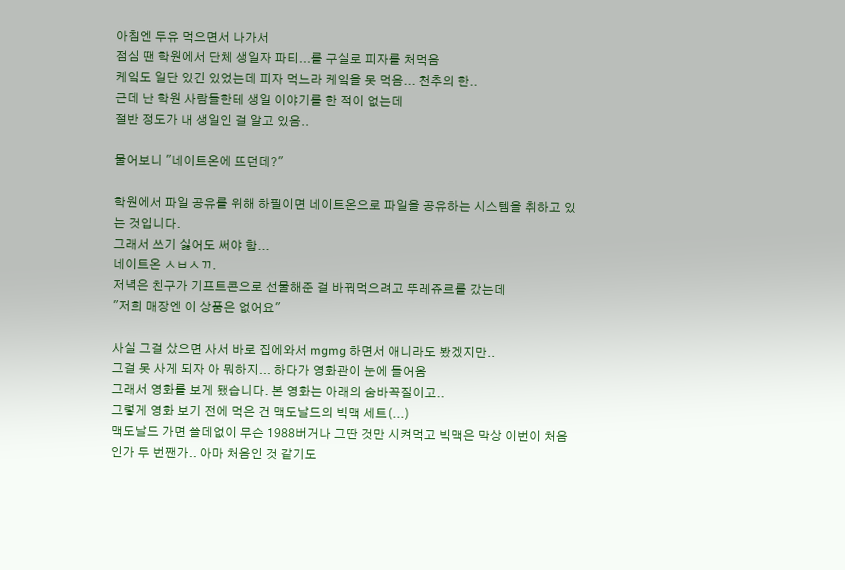아침엔 두유 먹으면서 나가서
점심 땐 학원에서 단체 생일자 파티...를 구실로 피자를 처먹음
케잌도 일단 있긴 있었는데 피자 먹느라 케잌을 못 먹음... 천추의 한..
근데 난 학원 사람들한테 생일 이야기를 한 적이 없는데
절반 정도가 내 생일인 걸 알고 있음..

물어보니 "네이트온에 뜨던데?"

학원에서 파일 공유를 위해 하필이면 네이트온으로 파일을 공유하는 시스템을 취하고 있는 것입니다.
그래서 쓰기 싫어도 써야 함...
네이트온 ㅅㅂㅅㄲ.
저녁은 친구가 기프트콘으로 선물해준 걸 바꿔먹으려고 뚜레쥬르를 갔는데
"저희 매장엔 이 상품은 없어요"

사실 그걸 샀으면 사서 바로 집에와서 mgmg 하면서 애니라도 봤겠지만..
그걸 못 사게 되자 아 뭐하지... 하다가 영화관이 눈에 들어옴
그래서 영화를 보게 됐습니다. 본 영화는 아래의 숨바꼭질이고..
그렇게 영화 보기 전에 먹은 건 맥도날드의 빅맥 세트(...)
맥도날드 가면 쓸데없이 무슨 1988버거나 그딴 것만 시켜먹고 빅맥은 막상 이번이 처음인가 두 번짼가.. 아마 처음인 것 같기도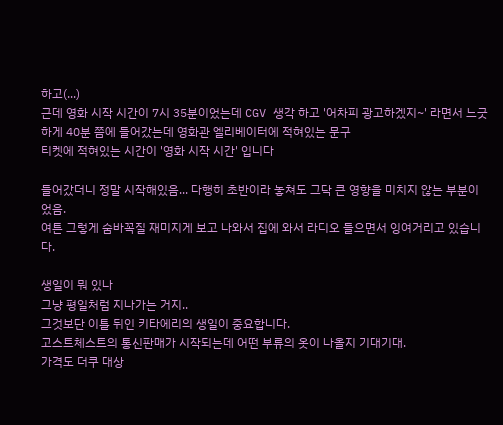하고(...)
근데 영화 시작 시간이 7시 35분이었는데 CGV 생각 하고 '어차피 광고하겠지~' 라면서 느긋하게 40분 쯤에 들어갔는데 영화관 엘리베이터에 적혀있는 문구
티켓에 적혀있는 시간이 '영화 시작 시간' 입니다

들어갔더니 정말 시작해있음... 다행히 초반이라 놓쳐도 그닥 큰 영향을 미치지 않는 부분이었음.
여튼 그렇게 숨바꼭질 재미지게 보고 나와서 집에 와서 라디오 들으면서 잉여거리고 있습니다.

생일이 뭐 있나
그냥 평일처럼 지나가는 거지..
그것보단 이틀 뒤인 키타에리의 생일이 중요합니다.
고스트체스트의 통신판매가 시작되는데 어떤 부류의 옷이 나올지 기대기대.
가격도 더쿠 대상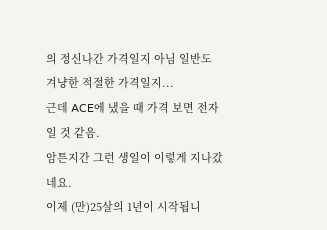의 정신나간 가격일지 아님 일반도 겨냥한 적절한 가격일지...
근데 ACE에 냈을 때 가격 보면 전자일 것 같음.
암튼지간 그런 생일이 이렇게 지나갔네요.
이제 (만)25살의 1년이 시작됩니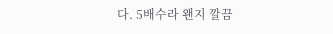다. 5배수라 왠지 깔끔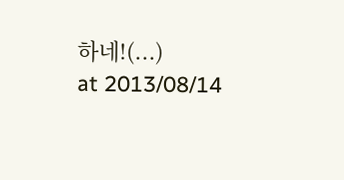하네!(...)
at 2013/08/14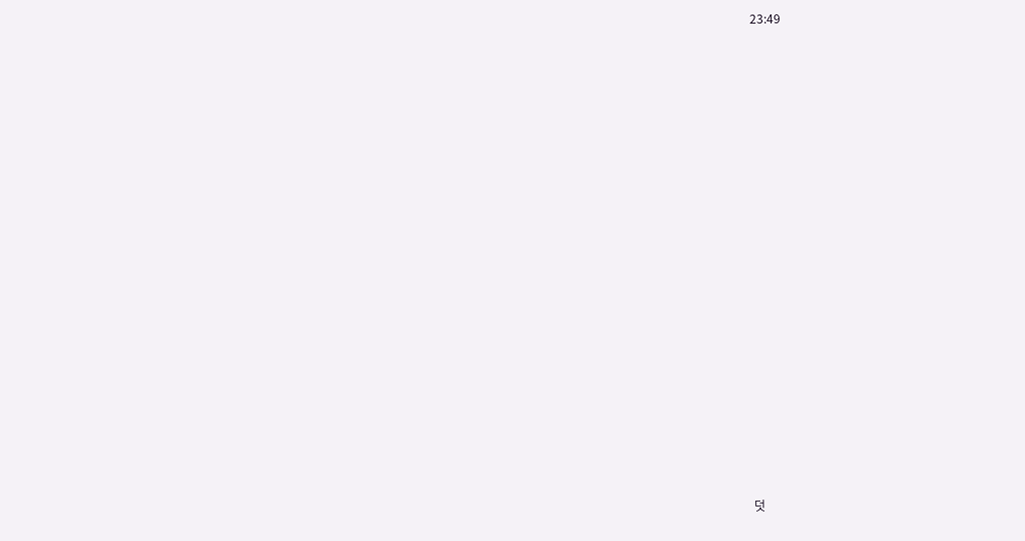23:49






















덧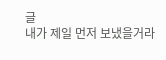글
내가 제일 먼저 보냈을거라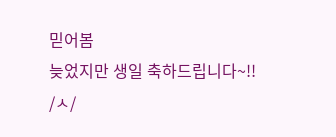믿어봄
늦었지만 생일 축하드립니다~!! /ㅅ/